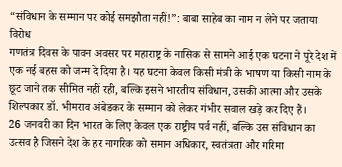“संविधान के सम्मान पर कोई समझौता नहीं!”: बाबा साहेब का नाम न लेने पर जताया विरोध
गणतंत्र दिवस के पावन अवसर पर महाराष्ट्र के नासिक से सामने आई एक घटना ने पूरे देश में एक नई बहस को जन्म दे दिया है। यह घटना केवल किसी मंत्री के भाषण या किसी नाम के छूट जाने तक सीमित नहीं रही, बल्कि इसने भारतीय संविधान, उसकी आत्मा और उसके शिल्पकार डॉ. भीमराव अंबेडकर के सम्मान को लेकर गंभीर सवाल खड़े कर दिए हैं।
26 जनवरी का दिन भारत के लिए केवल एक राष्ट्रीय पर्व नहीं, बल्कि उस संविधान का उत्सव है जिसने देश के हर नागरिक को समान अधिकार, स्वतंत्रता और गरिमा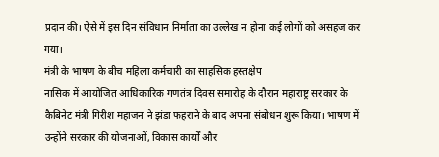प्रदान की। ऐसे में इस दिन संविधान निर्माता का उल्लेख न होना कई लोगों को असहज कर गया।
मंत्री के भाषण के बीच महिला कर्मचारी का साहसिक हस्तक्षेप
नासिक में आयोजित आधिकारिक गणतंत्र दिवस समारोह के दौरान महाराष्ट्र सरकार के कैबिनेट मंत्री गिरीश महाजन ने झंडा फहराने के बाद अपना संबोधन शुरू किया। भाषण में उन्होंने सरकार की योजनाओं, विकास कार्यों और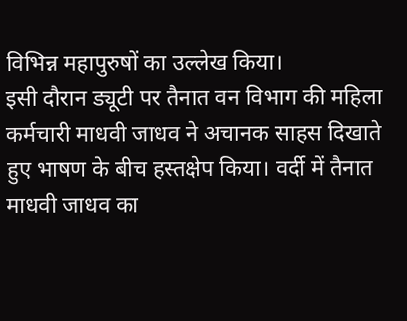विभिन्न महापुरुषों का उल्लेख किया।
इसी दौरान ड्यूटी पर तैनात वन विभाग की महिला कर्मचारी माधवी जाधव ने अचानक साहस दिखाते हुए भाषण के बीच हस्तक्षेप किया। वर्दी में तैनात माधवी जाधव का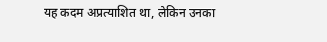यह कदम अप्रत्याशित था, लेकिन उनका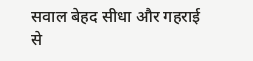सवाल बेहद सीधा और गहराई से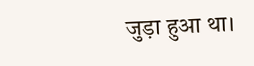जुड़ा हुआ था।